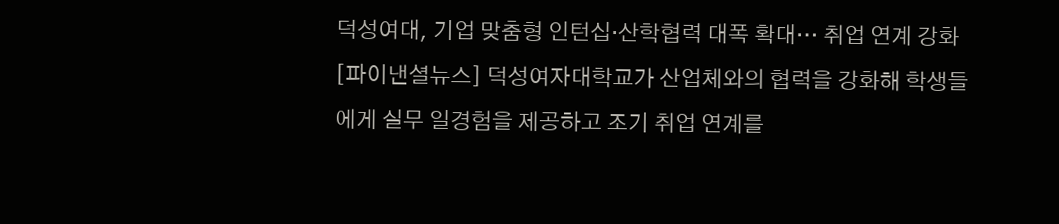덕성여대, 기업 맞춤형 인턴십·산학협력 대폭 확대… 취업 연계 강화
[파이낸셜뉴스] 덕성여자대학교가 산업체와의 협력을 강화해 학생들에게 실무 일경험을 제공하고 조기 취업 연계를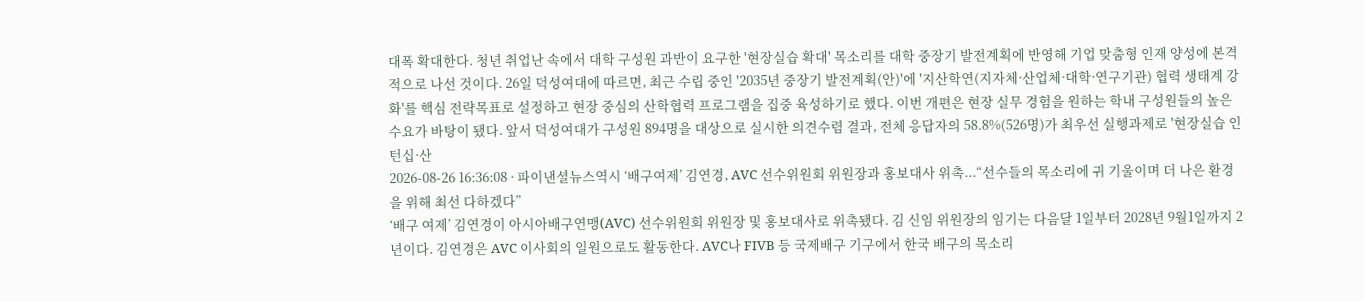대폭 확대한다. 청년 취업난 속에서 대학 구성원 과반이 요구한 '현장실습 확대' 목소리를 대학 중장기 발전계획에 반영해 기업 맞춤형 인재 양성에 본격적으로 나선 것이다. 26일 덕성여대에 따르면, 최근 수립 중인 '2035년 중장기 발전계획(안)'에 '지산학연(지자체·산업체·대학·연구기관) 협력 생태계 강화'를 핵심 전략목표로 설정하고 현장 중심의 산학협력 프로그램을 집중 육성하기로 했다. 이번 개편은 현장 실무 경험을 원하는 학내 구성원들의 높은 수요가 바탕이 됐다. 앞서 덕성여대가 구성원 894명을 대상으로 실시한 의견수렴 결과, 전체 응답자의 58.8%(526명)가 최우선 실행과제로 '현장실습 인턴십·산
2026-08-26 16:36:08 · 파이낸셜뉴스역시 ‘배구여제’ 김연경, AVC 선수위원회 위원장과 홍보대사 위촉...“선수들의 목소리에 귀 기울이며 더 나은 환경을 위해 최선 다하겠다”
‘배구 여제’ 김연경이 아시아배구연맹(AVC) 선수위원회 위원장 및 홍보대사로 위촉됐다. 김 신임 위원장의 임기는 다음달 1일부터 2028년 9월1일까지 2년이다. 김연경은 AVC 이사회의 일원으로도 활동한다. AVC나 FIVB 등 국제배구 기구에서 한국 배구의 목소리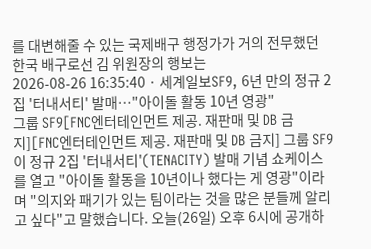를 대변해줄 수 있는 국제배구 행정가가 거의 전무했던 한국 배구로선 김 위원장의 행보는
2026-08-26 16:35:40 · 세계일보SF9, 6년 만의 정규 2집 '터내서티' 발매…"아이돌 활동 10년 영광"
그룹 SF9[FNC엔터테인먼트 제공. 재판매 및 DB 금지][FNC엔터테인먼트 제공. 재판매 및 DB 금지] 그룹 SF9이 정규 2집 '터내서티'(TENACITY) 발매 기념 쇼케이스를 열고 "아이돌 활동을 10년이나 했다는 게 영광"이라며 "의지와 패기가 있는 팀이라는 것을 많은 분들께 알리고 싶다"고 말했습니다. 오늘(26일) 오후 6시에 공개하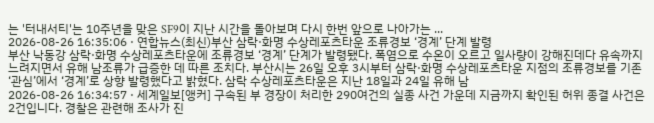는 '터내서티'는 10주년을 맞은 SF9이 지난 시간을 돌아보며 다시 한번 앞으로 나아가는 ...
2026-08-26 16:35:06 · 연합뉴스(최신)부산 삼락·화명 수상레포츠타운 조류경보 ‘경계’ 단계 발령
부산 낙동강 삼락·화명 수상레포츠타운에 조류경보 ‘경계’ 단계가 발령됐다. 폭염으로 수온이 오르고 일사량이 강해진데다 유속까지 느려지면서 유해 남조류가 급증한 데 따른 조치다. 부산시는 26일 오후 3시부터 삼락·화명 수상레포츠타운 지점의 조류경보를 기존 ‘관심’에서 ‘경계’로 상향 발령했다고 밝혔다. 삼락 수상레포츠타운은 지난 18일과 24일 유해 남
2026-08-26 16:34:57 · 세계일보[앵커] 구속된 부 경장이 처리한 290여건의 실종 사건 가운데 지금까지 확인된 허위 종결 사건은 2건입니다. 경찰은 관련해 조사가 진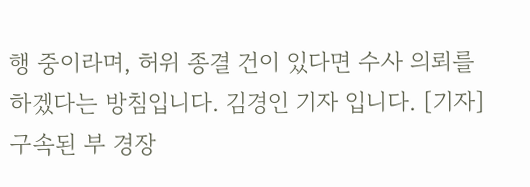행 중이라며, 허위 종결 건이 있다면 수사 의뢰를 하겠다는 방침입니다. 김경인 기자 입니다. [기자] 구속된 부 경장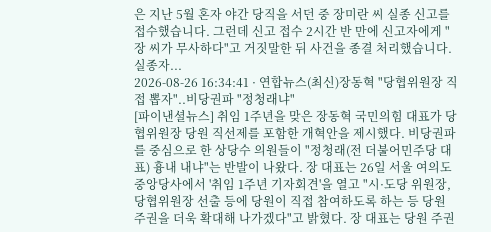은 지난 5월 혼자 야간 당직을 서던 중 장미란 씨 실종 신고를 접수했습니다. 그런데 신고 접수 2시간 반 만에 신고자에게 "장 씨가 무사하다"고 거짓말한 뒤 사건을 종결 처리했습니다. 실종자...
2026-08-26 16:34:41 · 연합뉴스(최신)장동혁 "당협위원장 직접 뽑자"..비당권파 "정청래냐"
[파이낸셜뉴스] 취임 1주년을 맞은 장동혁 국민의힘 대표가 당협위원장 당원 직선제를 포함한 개혁안을 제시했다. 비당권파를 중심으로 한 상당수 의원들이 "정청래(전 더불어민주당 대표) 흉내 내냐"는 반발이 나왔다. 장 대표는 26일 서울 여의도 중앙당사에서 '취임 1주년 기자회견'을 열고 "시·도당 위원장, 당협위원장 선출 등에 당원이 직접 참여하도록 하는 등 당원 주권을 더욱 확대해 나가겠다"고 밝혔다. 장 대표는 당원 주권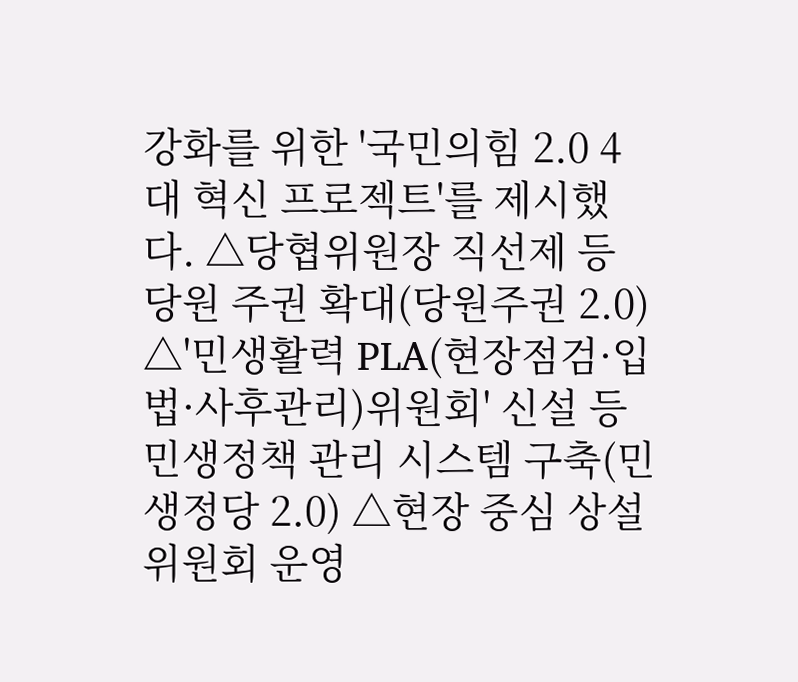강화를 위한 '국민의힘 2.0 4대 혁신 프로젝트'를 제시했다. △당협위원장 직선제 등 당원 주권 확대(당원주권 2.0) △'민생활력 PLA(현장점검·입법·사후관리)위원회' 신설 등 민생정책 관리 시스템 구축(민생정당 2.0) △현장 중심 상설위원회 운영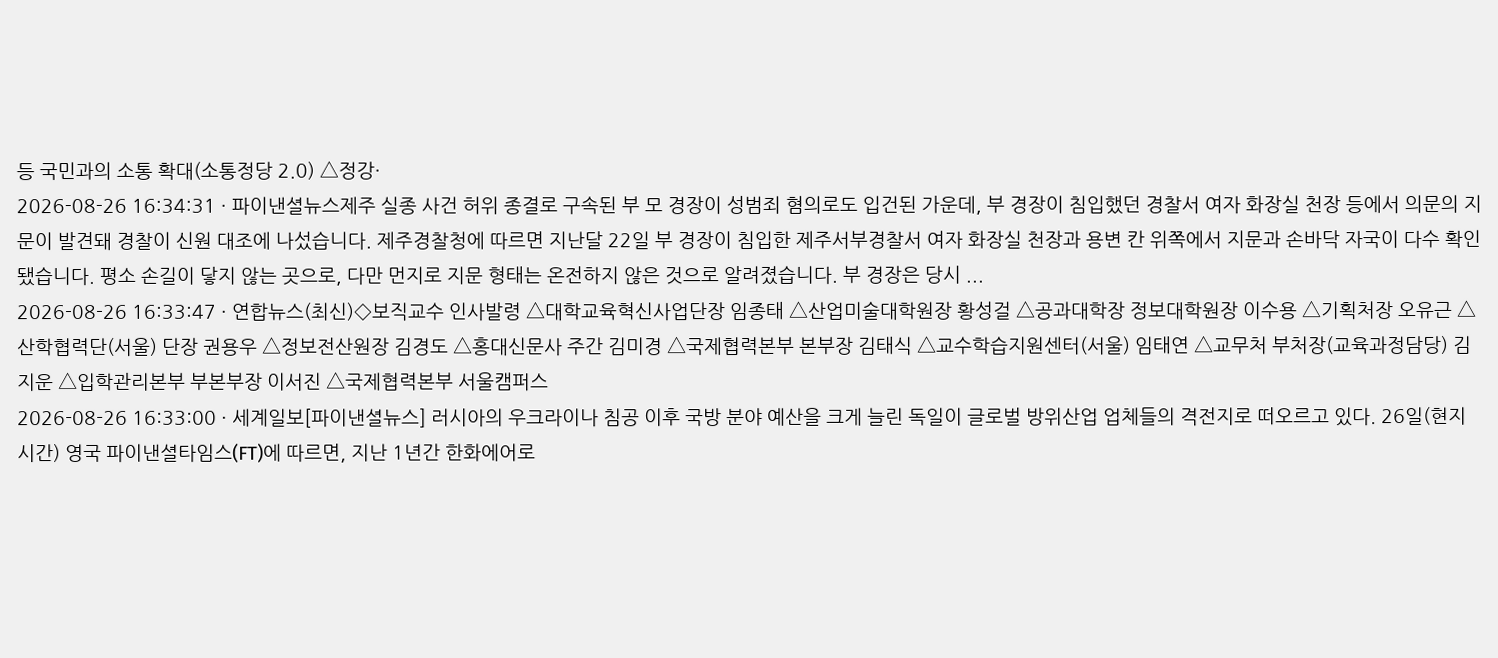등 국민과의 소통 확대(소통정당 2.0) △정강·
2026-08-26 16:34:31 · 파이낸셜뉴스제주 실종 사건 허위 종결로 구속된 부 모 경장이 성범죄 혐의로도 입건된 가운데, 부 경장이 침입했던 경찰서 여자 화장실 천장 등에서 의문의 지문이 발견돼 경찰이 신원 대조에 나섰습니다. 제주경찰청에 따르면 지난달 22일 부 경장이 침입한 제주서부경찰서 여자 화장실 천장과 용변 칸 위쪽에서 지문과 손바닥 자국이 다수 확인됐습니다. 평소 손길이 닿지 않는 곳으로, 다만 먼지로 지문 형태는 온전하지 않은 것으로 알려졌습니다. 부 경장은 당시 ...
2026-08-26 16:33:47 · 연합뉴스(최신)◇보직교수 인사발령 △대학교육혁신사업단장 임종태 △산업미술대학원장 황성걸 △공과대학장 정보대학원장 이수용 △기획처장 오유근 △산학협력단(서울) 단장 권용우 △정보전산원장 김경도 △홍대신문사 주간 김미경 △국제협력본부 본부장 김태식 △교수학습지원센터(서울) 임태연 △교무처 부처장(교육과정담당) 김지운 △입학관리본부 부본부장 이서진 △국제협력본부 서울캠퍼스
2026-08-26 16:33:00 · 세계일보[파이낸셜뉴스] 러시아의 우크라이나 침공 이후 국방 분야 예산을 크게 늘린 독일이 글로벌 방위산업 업체들의 격전지로 떠오르고 있다. 26일(현지시간) 영국 파이낸셜타임스(FT)에 따르면, 지난 1년간 한화에어로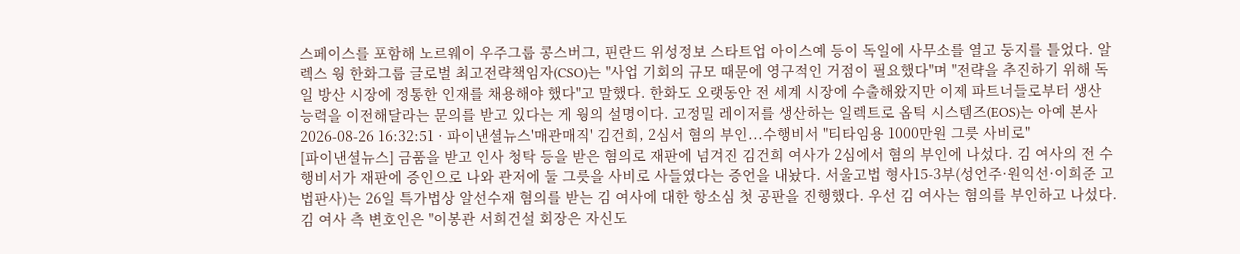스페이스를 포함해 노르웨이 우주그룹 콩스버그, 핀란드 위성정보 스타트업 아이스예 등이 독일에 사무소를 열고 둥지를 틀었다. 알렉스 웡 한화그룹 글로벌 최고전략책임자(CSO)는 "사업 기회의 규모 때문에 영구적인 거점이 필요했다"며 "전략을 추진하기 위해 독일 방산 시장에 정통한 인재를 채용해야 했다"고 말했다. 한화도 오랫동안 전 세계 시장에 수출해왔지만 이제 파트너들로부터 생산 능력을 이전해달라는 문의를 받고 있다는 게 웡의 설명이다. 고정밀 레이저를 생산하는 일렉트로 옵틱 시스템즈(EOS)는 아예 본사
2026-08-26 16:32:51 · 파이낸셜뉴스'매관매직' 김건희, 2심서 혐의 부인...수행비서 "티타임용 1000만원 그릇 사비로"
[파이낸셜뉴스] 금품을 받고 인사 청탁 등을 받은 혐의로 재판에 넘겨진 김건희 여사가 2심에서 혐의 부인에 나섰다. 김 여사의 전 수행비서가 재판에 증인으로 나와 관저에 둘 그릇을 사비로 사들였다는 증언을 내놨다. 서울고법 형사15-3부(성언주·원익선·이희준 고법판사)는 26일 특가법상 알선수재 혐의를 받는 김 여사에 대한 항소심 첫 공판을 진행했다. 우선 김 여사는 혐의를 부인하고 나섰다. 김 여사 측 변호인은 "이봉관 서희건설 회장은 자신도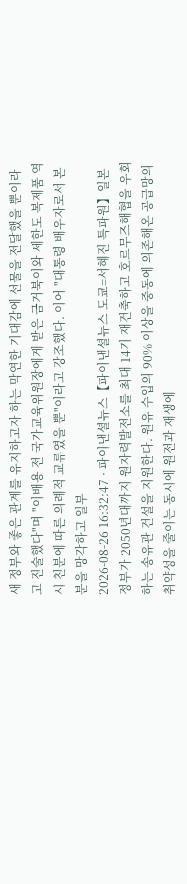새 정부와 좋은 관계를 유지하고자 하는 막연한 기대감에 선물을 전달했을 뿐이라고 진술했다"며 "이배용 전 국가교육위원장에게 받은 금거북이와 세한도 복제품 역시 친분에 따른 의례적 교류였을 뿐"이라고 강조했다. 이어 "대통령 배우자로서 본분을 망각하고 일부
2026-08-26 16:32:47 · 파이낸셜뉴스【파이낸셜뉴스 도쿄=서혜진 특파원】일본 정부가 2050년대까지 원자력발전소를 최대 14기 재건축하고 호르무즈해협을 우회하는 송유관 건설을 지원한다. 원유 수입의 90% 이상을 중동에 의존해온 공급망의 취약성을 줄이는 동시에 원전과 재생에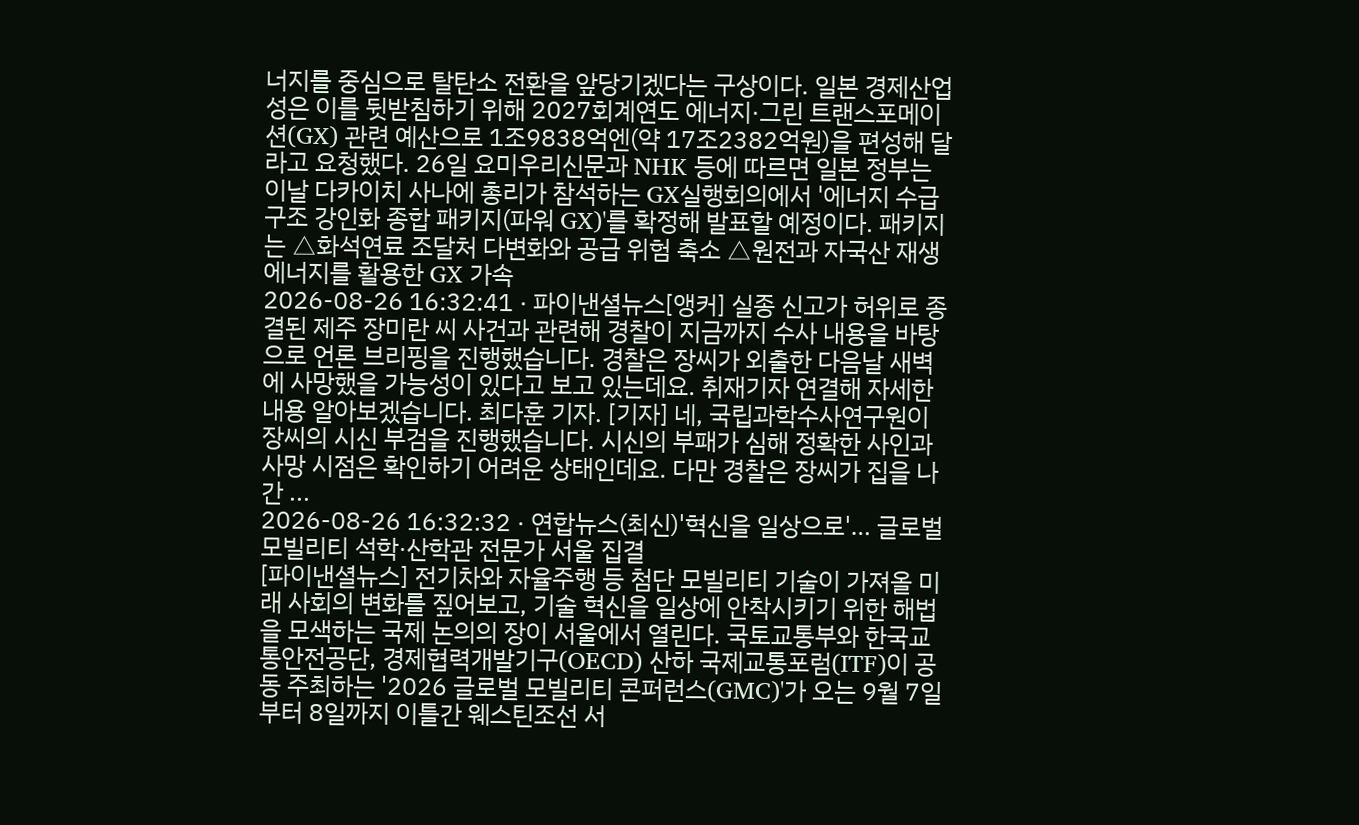너지를 중심으로 탈탄소 전환을 앞당기겠다는 구상이다. 일본 경제산업성은 이를 뒷받침하기 위해 2027회계연도 에너지·그린 트랜스포메이션(GX) 관련 예산으로 1조9838억엔(약 17조2382억원)을 편성해 달라고 요청했다. 26일 요미우리신문과 NHK 등에 따르면 일본 정부는 이날 다카이치 사나에 총리가 참석하는 GX실행회의에서 '에너지 수급구조 강인화 종합 패키지(파워 GX)'를 확정해 발표할 예정이다. 패키지는 △화석연료 조달처 다변화와 공급 위험 축소 △원전과 자국산 재생에너지를 활용한 GX 가속
2026-08-26 16:32:41 · 파이낸셜뉴스[앵커] 실종 신고가 허위로 종결된 제주 장미란 씨 사건과 관련해 경찰이 지금까지 수사 내용을 바탕으로 언론 브리핑을 진행했습니다. 경찰은 장씨가 외출한 다음날 새벽에 사망했을 가능성이 있다고 보고 있는데요. 취재기자 연결해 자세한 내용 알아보겠습니다. 최다훈 기자. [기자] 네, 국립과학수사연구원이 장씨의 시신 부검을 진행했습니다. 시신의 부패가 심해 정확한 사인과 사망 시점은 확인하기 어려운 상태인데요. 다만 경찰은 장씨가 집을 나간 ...
2026-08-26 16:32:32 · 연합뉴스(최신)'혁신을 일상으로'… 글로벌 모빌리티 석학·산학관 전문가 서울 집결
[파이낸셜뉴스] 전기차와 자율주행 등 첨단 모빌리티 기술이 가져올 미래 사회의 변화를 짚어보고, 기술 혁신을 일상에 안착시키기 위한 해법을 모색하는 국제 논의의 장이 서울에서 열린다. 국토교통부와 한국교통안전공단, 경제협력개발기구(OECD) 산하 국제교통포럼(ITF)이 공동 주최하는 '2026 글로벌 모빌리티 콘퍼런스(GMC)'가 오는 9월 7일부터 8일까지 이틀간 웨스틴조선 서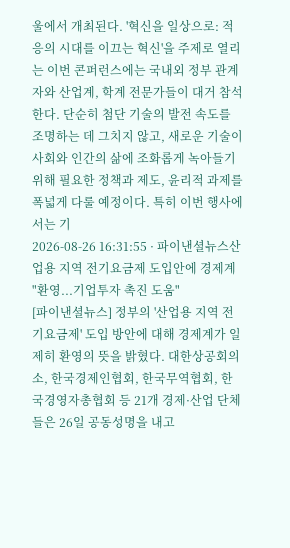울에서 개최된다. '혁신을 일상으로: 적응의 시대를 이끄는 혁신'을 주제로 열리는 이번 콘퍼런스에는 국내외 정부 관계자와 산업계, 학계 전문가들이 대거 참석한다. 단순히 첨단 기술의 발전 속도를 조명하는 데 그치지 않고, 새로운 기술이 사회와 인간의 삶에 조화롭게 녹아들기 위해 필요한 정책과 제도, 윤리적 과제를 폭넓게 다룰 예정이다. 특히 이번 행사에서는 기
2026-08-26 16:31:55 · 파이낸셜뉴스산업용 지역 전기요금제 도입안에 경제계 "환영...기업투자 촉진 도움"
[파이낸셜뉴스] 정부의 '산업용 지역 전기요금제' 도입 방안에 대해 경제계가 일제히 환영의 뜻을 밝혔다. 대한상공회의소, 한국경제인협회, 한국무역협회, 한국경영자총협회 등 21개 경제·산업 단체들은 26일 공동성명을 내고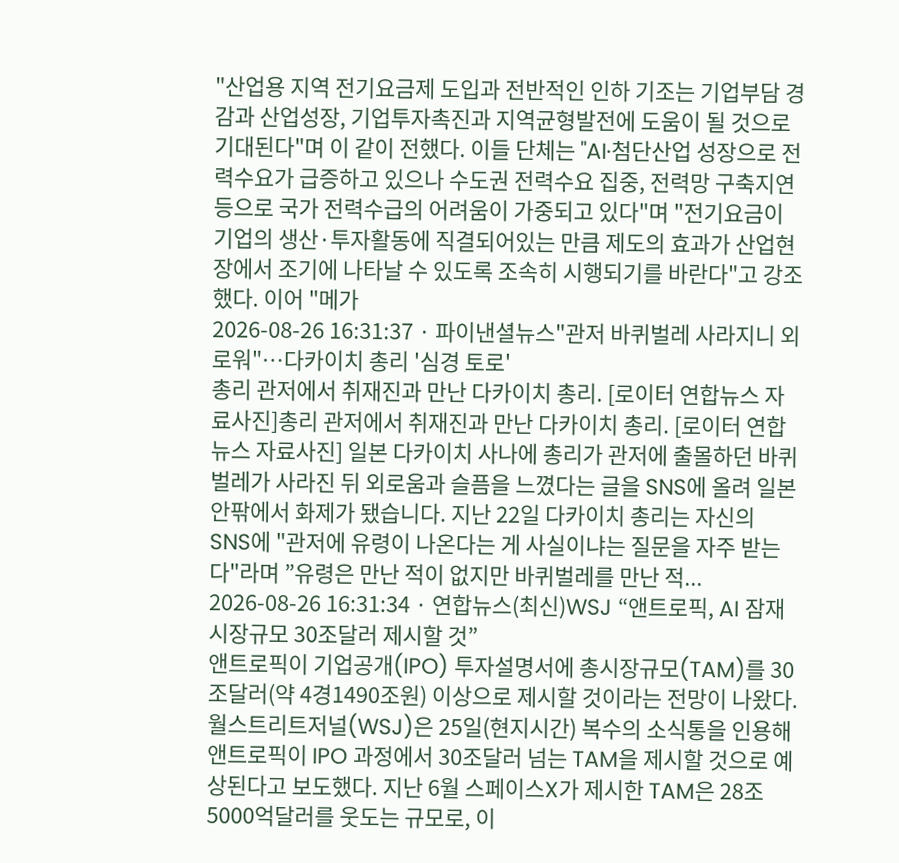"산업용 지역 전기요금제 도입과 전반적인 인하 기조는 기업부담 경감과 산업성장, 기업투자촉진과 지역균형발전에 도움이 될 것으로 기대된다"며 이 같이 전했다. 이들 단체는 "AI·첨단산업 성장으로 전력수요가 급증하고 있으나 수도권 전력수요 집중, 전력망 구축지연 등으로 국가 전력수급의 어려움이 가중되고 있다"며 "전기요금이 기업의 생산·투자활동에 직결되어있는 만큼 제도의 효과가 산업현장에서 조기에 나타날 수 있도록 조속히 시행되기를 바란다"고 강조했다. 이어 "메가
2026-08-26 16:31:37 · 파이낸셜뉴스"관저 바퀴벌레 사라지니 외로워"…다카이치 총리 '심경 토로'
총리 관저에서 취재진과 만난 다카이치 총리. [로이터 연합뉴스 자료사진]총리 관저에서 취재진과 만난 다카이치 총리. [로이터 연합뉴스 자료사진] 일본 다카이치 사나에 총리가 관저에 출몰하던 바퀴벌레가 사라진 뒤 외로움과 슬픔을 느꼈다는 글을 SNS에 올려 일본 안팎에서 화제가 됐습니다. 지난 22일 다카이치 총리는 자신의 SNS에 "관저에 유령이 나온다는 게 사실이냐는 질문을 자주 받는다"라며 ”유령은 만난 적이 없지만 바퀴벌레를 만난 적...
2026-08-26 16:31:34 · 연합뉴스(최신)WSJ “앤트로픽, AI 잠재 시장규모 30조달러 제시할 것”
앤트로픽이 기업공개(IPO) 투자설명서에 총시장규모(TAM)를 30조달러(약 4경1490조원) 이상으로 제시할 것이라는 전망이 나왔다. 월스트리트저널(WSJ)은 25일(현지시간) 복수의 소식통을 인용해 앤트로픽이 IPO 과정에서 30조달러 넘는 TAM을 제시할 것으로 예상된다고 보도했다. 지난 6월 스페이스X가 제시한 TAM은 28조5000억달러를 웃도는 규모로, 이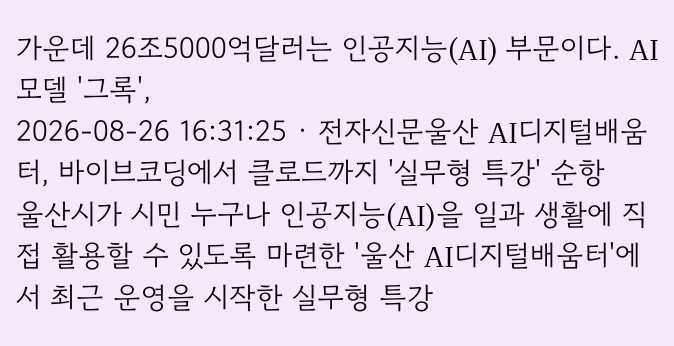가운데 26조5000억달러는 인공지능(AI) 부문이다. AI 모델 '그록',
2026-08-26 16:31:25 · 전자신문울산 AI디지털배움터, 바이브코딩에서 클로드까지 '실무형 특강' 순항
울산시가 시민 누구나 인공지능(AI)을 일과 생활에 직접 활용할 수 있도록 마련한 '울산 AI디지털배움터'에서 최근 운영을 시작한 실무형 특강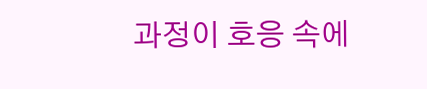과정이 호응 속에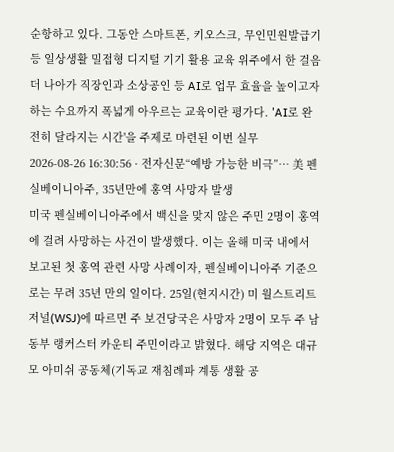순항하고 있다. 그동안 스마트폰, 키오스크, 무인민원발급기 등 일상생활 밀접형 디지털 기기 활용 교육 위주에서 한 걸음 더 나아가 직장인과 소상공인 등 AI로 업무 효율을 높이고자 하는 수요까지 폭넓게 아우르는 교육이란 평가다. 'AI로 완전히 달라지는 시간'을 주제로 마련된 이번 실무
2026-08-26 16:30:56 · 전자신문“예방 가능한 비극”… 美 펜실베이니아주, 35년만에 홍역 사망자 발생
미국 펜실베이니아주에서 백신을 맞지 않은 주민 2명이 홍역에 걸려 사망하는 사건이 발생했다. 이는 올해 미국 내에서 보고된 첫 홍역 관련 사망 사례이자, 펜실베이니아주 기준으로는 무려 35년 만의 일이다. 25일(현지시간) 미 월스트리트저널(WSJ)에 따르면 주 보건당국은 사망자 2명이 모두 주 남동부 랭커스터 카운티 주민이라고 밝혔다. 해당 지역은 대규모 아미쉬 공동체(기독교 재침례파 계통 생활 공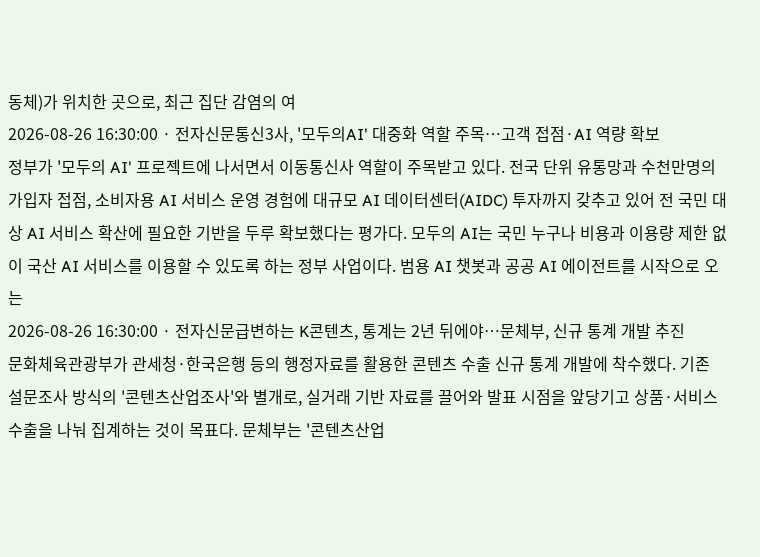동체)가 위치한 곳으로, 최근 집단 감염의 여
2026-08-26 16:30:00 · 전자신문통신3사, '모두의AI' 대중화 역할 주목…고객 접점·AI 역량 확보
정부가 '모두의 AI' 프로젝트에 나서면서 이동통신사 역할이 주목받고 있다. 전국 단위 유통망과 수천만명의 가입자 접점, 소비자용 AI 서비스 운영 경험에 대규모 AI 데이터센터(AIDC) 투자까지 갖추고 있어 전 국민 대상 AI 서비스 확산에 필요한 기반을 두루 확보했다는 평가다. 모두의 AI는 국민 누구나 비용과 이용량 제한 없이 국산 AI 서비스를 이용할 수 있도록 하는 정부 사업이다. 범용 AI 챗봇과 공공 AI 에이전트를 시작으로 오는
2026-08-26 16:30:00 · 전자신문급변하는 K콘텐츠, 통계는 2년 뒤에야…문체부, 신규 통계 개발 추진
문화체육관광부가 관세청·한국은행 등의 행정자료를 활용한 콘텐츠 수출 신규 통계 개발에 착수했다. 기존 설문조사 방식의 '콘텐츠산업조사'와 별개로, 실거래 기반 자료를 끌어와 발표 시점을 앞당기고 상품·서비스 수출을 나눠 집계하는 것이 목표다. 문체부는 '콘텐츠산업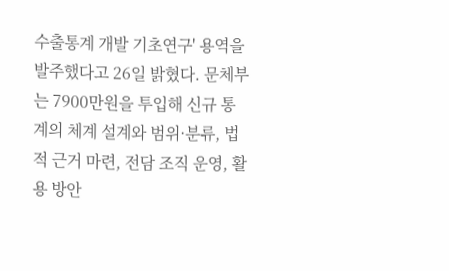수출통계 개발 기초연구' 용역을 발주했다고 26일 밝혔다. 문체부는 7900만원을 투입해 신규 통계의 체계 설계와 범위·분류, 법적 근거 마련, 전담 조직 운영, 활용 방안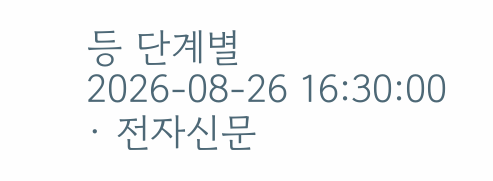등 단계별
2026-08-26 16:30:00 · 전자신문